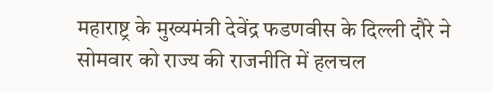महाराष्ट्र के मुख्यमंत्री देवेंद्र फडणवीस के दिल्ली दौरे ने सोमवार को राज्य की राजनीति में हलचल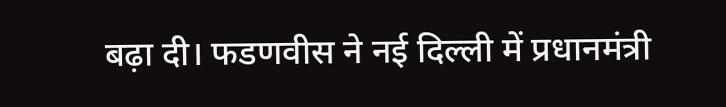बढ़ा दी। फडणवीस ने नई दिल्ली में प्रधानमंत्री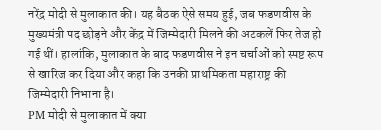नरेंद्र मोदी से मुलाकात की। यह बैठक ऐसे समय हुई, जब फडणवीस के मुख्यमंत्री पद छोड़ने और केंद्र में जिम्मेदारी मिलने की अटकलें फिर तेज हो गई थीं। हालांकि, मुलाकात के बाद फडणवीस ने इन चर्चाओं को स्पष्ट रूप से खारिज कर दिया और कहा कि उनकी प्राथमिकता महाराष्ट्र की जिम्मेदारी निभाना है।
PM मोदी से मुलाकात में क्या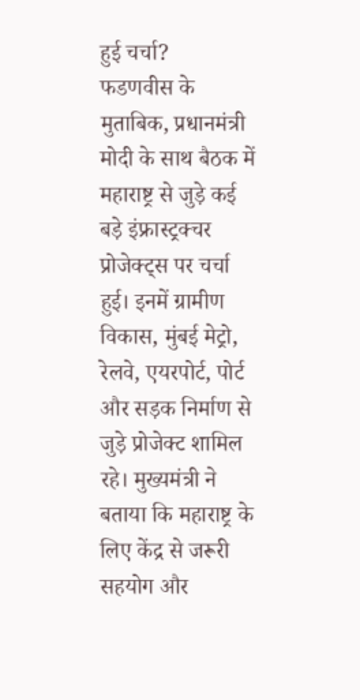हुई चर्चा?
फडणवीस के मुताबिक, प्रधानमंत्री मोदी के साथ बैठक में महाराष्ट्र से जुड़े कई बड़े इंफ्रास्ट्रक्चर प्रोजेक्ट्स पर चर्चा हुई। इनमें ग्रामीण विकास, मुंबई मेट्रो, रेलवे, एयरपोर्ट, पोर्ट और सड़क निर्माण से जुड़े प्रोजेक्ट शामिल रहे। मुख्यमंत्री ने बताया कि महाराष्ट्र के लिए केंद्र से जरूरी सहयोग और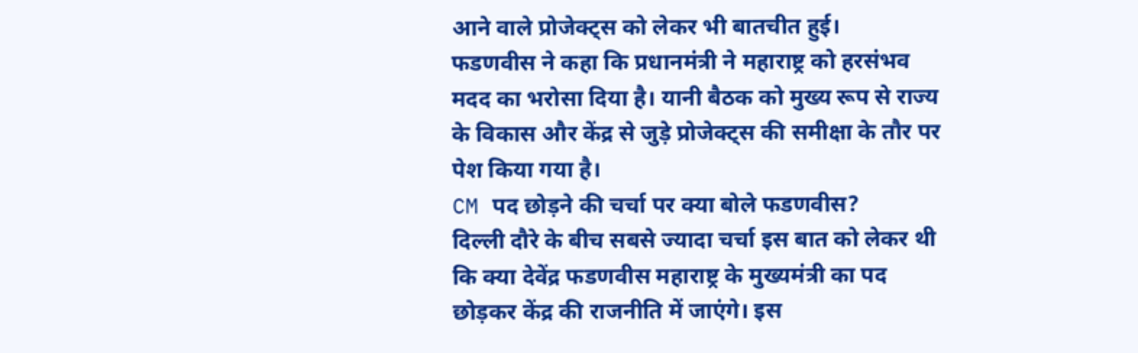आने वाले प्रोजेक्ट्स को लेकर भी बातचीत हुई।
फडणवीस ने कहा कि प्रधानमंत्री ने महाराष्ट्र को हरसंभव मदद का भरोसा दिया है। यानी बैठक को मुख्य रूप से राज्य के विकास और केंद्र से जुड़े प्रोजेक्ट्स की समीक्षा के तौर पर पेश किया गया है।
CM पद छोड़ने की चर्चा पर क्या बोले फडणवीस?
दिल्ली दौरे के बीच सबसे ज्यादा चर्चा इस बात को लेकर थी कि क्या देवेंद्र फडणवीस महाराष्ट्र के मुख्यमंत्री का पद छोड़कर केंद्र की राजनीति में जाएंगे। इस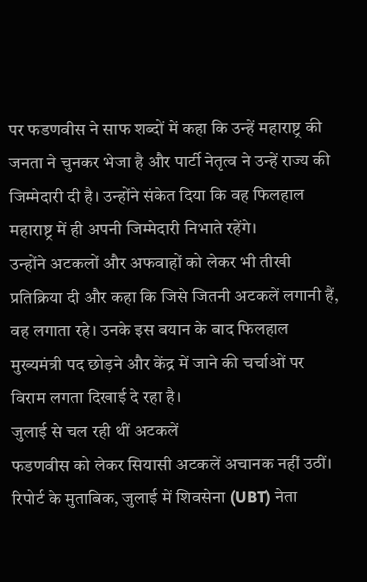पर फडणवीस ने साफ शब्दों में कहा कि उन्हें महाराष्ट्र की जनता ने चुनकर भेजा है और पार्टी नेतृत्व ने उन्हें राज्य की जिम्मेदारी दी है। उन्होंने संकेत दिया कि वह फिलहाल महाराष्ट्र में ही अपनी जिम्मेदारी निभाते रहेंगे।
उन्होंने अटकलों और अफवाहों को लेकर भी तीखी प्रतिक्रिया दी और कहा कि जिसे जितनी अटकलें लगानी हैं, वह लगाता रहे। उनके इस बयान के बाद फिलहाल मुख्यमंत्री पद छोड़ने और केंद्र में जाने की चर्चाओं पर विराम लगता दिखाई दे रहा है।
जुलाई से चल रही थीं अटकलें
फडणवीस को लेकर सियासी अटकलें अचानक नहीं उठीं। रिपोर्ट के मुताबिक, जुलाई में शिवसेना (UBT) नेता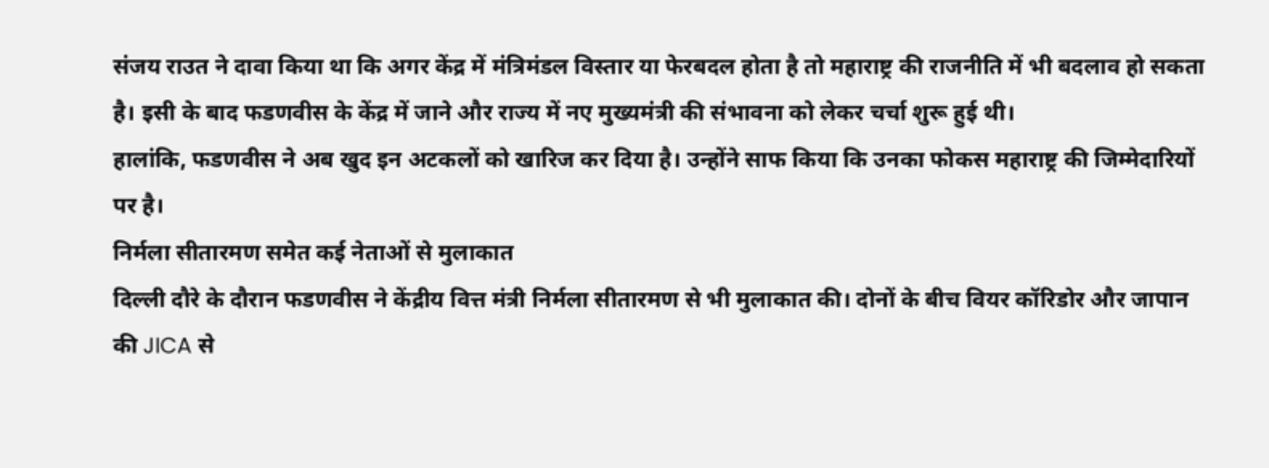संजय राउत ने दावा किया था कि अगर केंद्र में मंत्रिमंडल विस्तार या फेरबदल होता है तो महाराष्ट्र की राजनीति में भी बदलाव हो सकता है। इसी के बाद फडणवीस के केंद्र में जाने और राज्य में नए मुख्यमंत्री की संभावना को लेकर चर्चा शुरू हुई थी।
हालांकि, फडणवीस ने अब खुद इन अटकलों को खारिज कर दिया है। उन्होंने साफ किया कि उनका फोकस महाराष्ट्र की जिम्मेदारियों पर है।
निर्मला सीतारमण समेत कई नेताओं से मुलाकात
दिल्ली दौरे के दौरान फडणवीस ने केंद्रीय वित्त मंत्री निर्मला सीतारमण से भी मुलाकात की। दोनों के बीच वियर कॉरिडोर और जापान की JICA से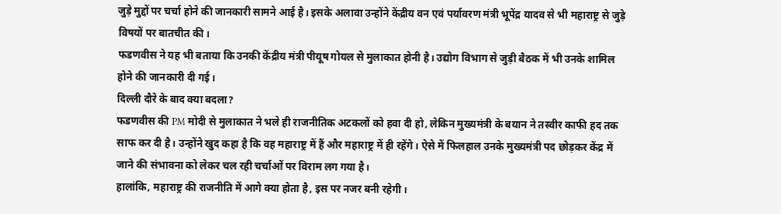जुड़े मुद्दों पर चर्चा होने की जानकारी सामने आई है। इसके अलावा उन्होंने केंद्रीय वन एवं पर्यावरण मंत्री भूपेंद्र यादव से भी महाराष्ट्र से जुड़े विषयों पर बातचीत की।
फडणवीस ने यह भी बताया कि उनकी केंद्रीय मंत्री पीयूष गोयल से मुलाकात होनी है। उद्योग विभाग से जुड़ी बैठक में भी उनके शामिल होने की जानकारी दी गई।
दिल्ली दौरे के बाद क्या बदला?
फडणवीस की PM मोदी से मुलाकात ने भले ही राजनीतिक अटकलों को हवा दी हो, लेकिन मुख्यमंत्री के बयान ने तस्वीर काफी हद तक साफ कर दी है। उन्होंने खुद कहा है कि वह महाराष्ट्र में हैं और महाराष्ट्र में ही रहेंगे। ऐसे में फिलहाल उनके मुख्यमंत्री पद छोड़कर केंद्र में जाने की संभावना को लेकर चल रही चर्चाओं पर विराम लग गया है।
हालांकि, महाराष्ट्र की राजनीति में आगे क्या होता है, इस पर नजर बनी रहेगी।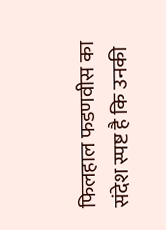फिलहाल फडणवीस का संदेश स्पष्ट है कि उनकी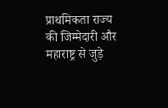प्राथमिकता राज्य की जिम्मेदारी और महाराष्ट्र से जुड़े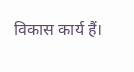विकास कार्य हैं।